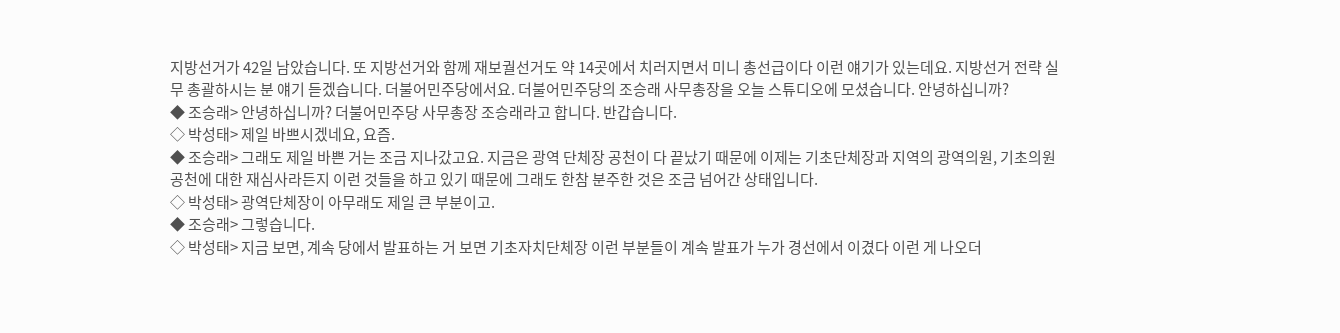지방선거가 42일 남았습니다. 또 지방선거와 함께 재보궐선거도 약 14곳에서 치러지면서 미니 총선급이다 이런 얘기가 있는데요. 지방선거 전략 실무 총괄하시는 분 얘기 듣겠습니다. 더불어민주당에서요. 더불어민주당의 조승래 사무총장을 오늘 스튜디오에 모셨습니다. 안녕하십니까?
◆ 조승래> 안녕하십니까? 더불어민주당 사무총장 조승래라고 합니다. 반갑습니다.
◇ 박성태> 제일 바쁘시겠네요, 요즘.
◆ 조승래> 그래도 제일 바쁜 거는 조금 지나갔고요. 지금은 광역 단체장 공천이 다 끝났기 때문에 이제는 기초단체장과 지역의 광역의원, 기초의원 공천에 대한 재심사라든지 이런 것들을 하고 있기 때문에 그래도 한참 분주한 것은 조금 넘어간 상태입니다.
◇ 박성태> 광역단체장이 아무래도 제일 큰 부분이고.
◆ 조승래> 그렇습니다.
◇ 박성태> 지금 보면, 계속 당에서 발표하는 거 보면 기초자치단체장 이런 부분들이 계속 발표가 누가 경선에서 이겼다 이런 게 나오더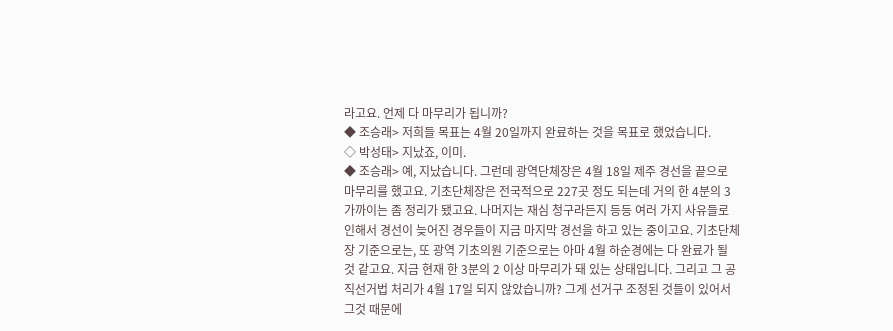라고요. 언제 다 마무리가 됩니까?
◆ 조승래> 저희들 목표는 4월 20일까지 완료하는 것을 목표로 했었습니다.
◇ 박성태> 지났죠, 이미.
◆ 조승래> 예, 지났습니다. 그런데 광역단체장은 4월 18일 제주 경선을 끝으로 마무리를 했고요. 기초단체장은 전국적으로 227곳 정도 되는데 거의 한 4분의 3 가까이는 좀 정리가 됐고요. 나머지는 재심 청구라든지 등등 여러 가지 사유들로 인해서 경선이 늦어진 경우들이 지금 마지막 경선을 하고 있는 중이고요. 기초단체장 기준으로는, 또 광역 기초의원 기준으로는 아마 4월 하순경에는 다 완료가 될 것 같고요. 지금 현재 한 3분의 2 이상 마무리가 돼 있는 상태입니다. 그리고 그 공직선거법 처리가 4월 17일 되지 않았습니까? 그게 선거구 조정된 것들이 있어서 그것 때문에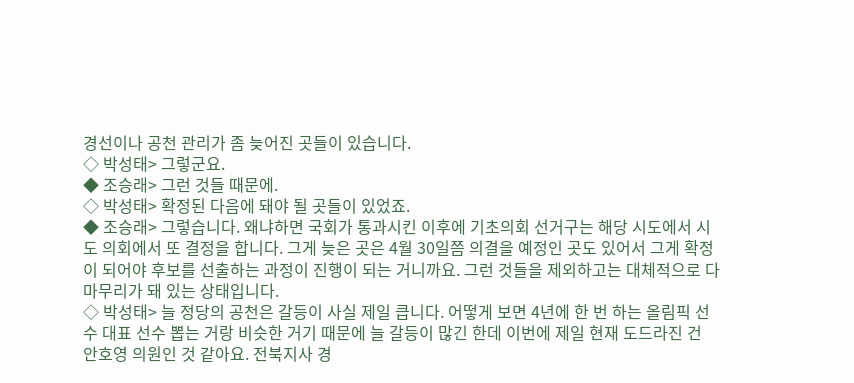경선이나 공천 관리가 좀 늦어진 곳들이 있습니다.
◇ 박성태> 그렇군요.
◆ 조승래> 그런 것들 때문에.
◇ 박성태> 확정된 다음에 돼야 될 곳들이 있었죠.
◆ 조승래> 그렇습니다. 왜냐하면 국회가 통과시킨 이후에 기초의회 선거구는 해당 시도에서 시도 의회에서 또 결정을 합니다. 그게 늦은 곳은 4월 30일쯤 의결을 예정인 곳도 있어서 그게 확정이 되어야 후보를 선출하는 과정이 진행이 되는 거니까요. 그런 것들을 제외하고는 대체적으로 다 마무리가 돼 있는 상태입니다.
◇ 박성태> 늘 정당의 공천은 갈등이 사실 제일 큽니다. 어떻게 보면 4년에 한 번 하는 올림픽 선수 대표 선수 뽑는 거랑 비슷한 거기 때문에 늘 갈등이 많긴 한데 이번에 제일 현재 도드라진 건 안호영 의원인 것 같아요. 전북지사 경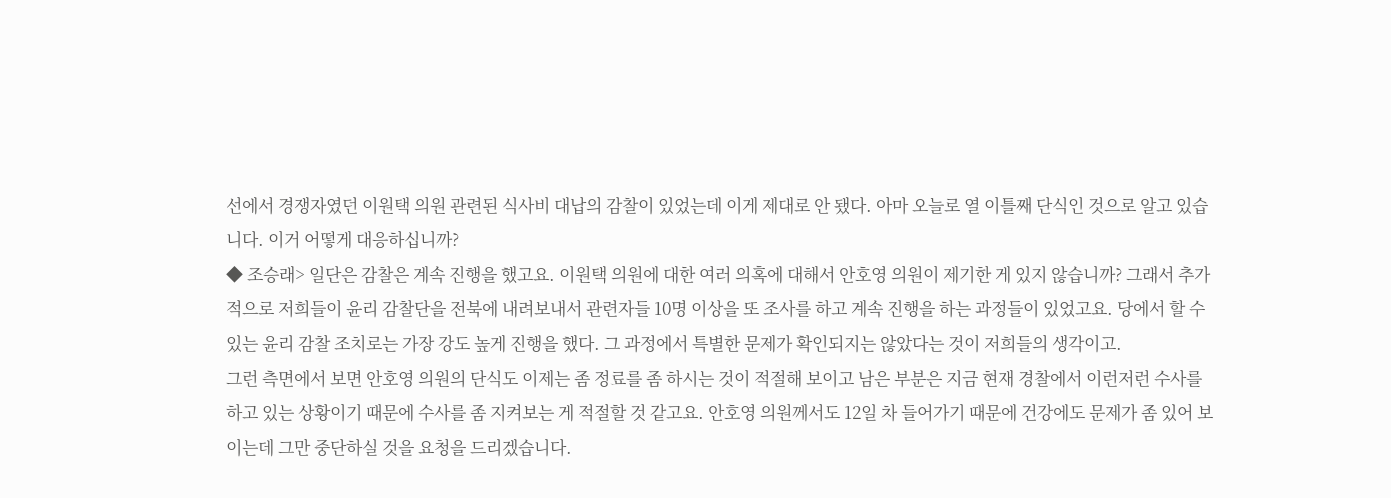선에서 경쟁자였던 이원택 의원 관련된 식사비 대납의 감찰이 있었는데 이게 제대로 안 됐다. 아마 오늘로 열 이틀째 단식인 것으로 알고 있습니다. 이거 어떻게 대응하십니까?
◆ 조승래> 일단은 감찰은 계속 진행을 했고요. 이원택 의원에 대한 여러 의혹에 대해서 안호영 의원이 제기한 게 있지 않습니까? 그래서 추가적으로 저희들이 윤리 감찰단을 전북에 내려보내서 관련자들 10명 이상을 또 조사를 하고 계속 진행을 하는 과정들이 있었고요. 당에서 할 수 있는 윤리 감찰 조치로는 가장 강도 높게 진행을 했다. 그 과정에서 특별한 문제가 확인되지는 않았다는 것이 저희들의 생각이고.
그런 측면에서 보면 안호영 의원의 단식도 이제는 좀 정료를 좀 하시는 것이 적절해 보이고 남은 부분은 지금 현재 경찰에서 이런저런 수사를 하고 있는 상황이기 때문에 수사를 좀 지켜보는 게 적절할 것 같고요. 안호영 의원께서도 12일 차 들어가기 때문에 건강에도 문제가 좀 있어 보이는데 그만 중단하실 것을 요청을 드리겠습니다.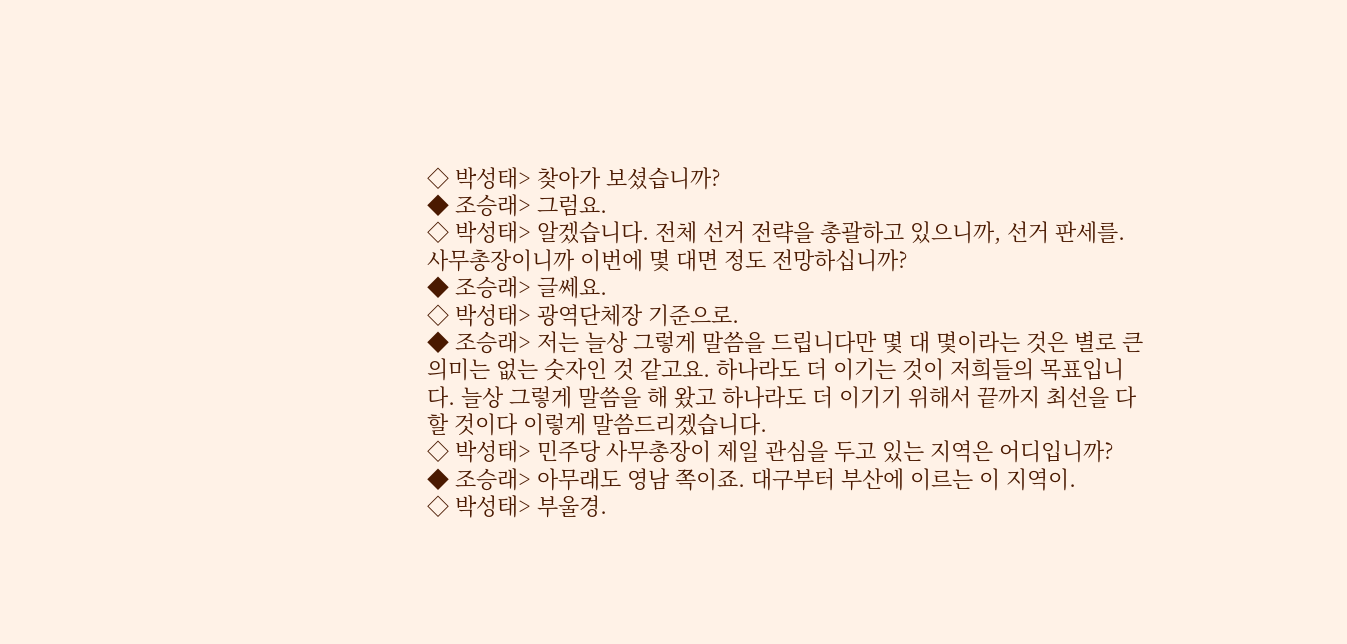◇ 박성태> 찾아가 보셨습니까?
◆ 조승래> 그럼요.
◇ 박성태> 알겠습니다. 전체 선거 전략을 총괄하고 있으니까, 선거 판세를. 사무총장이니까 이번에 몇 대면 정도 전망하십니까?
◆ 조승래> 글쎄요.
◇ 박성태> 광역단체장 기준으로.
◆ 조승래> 저는 늘상 그렇게 말씀을 드립니다만 몇 대 몇이라는 것은 별로 큰 의미는 없는 숫자인 것 같고요. 하나라도 더 이기는 것이 저희들의 목표입니다. 늘상 그렇게 말씀을 해 왔고 하나라도 더 이기기 위해서 끝까지 최선을 다할 것이다 이렇게 말씀드리겠습니다.
◇ 박성태> 민주당 사무총장이 제일 관심을 두고 있는 지역은 어디입니까?
◆ 조승래> 아무래도 영남 쪽이죠. 대구부터 부산에 이르는 이 지역이.
◇ 박성태> 부울경.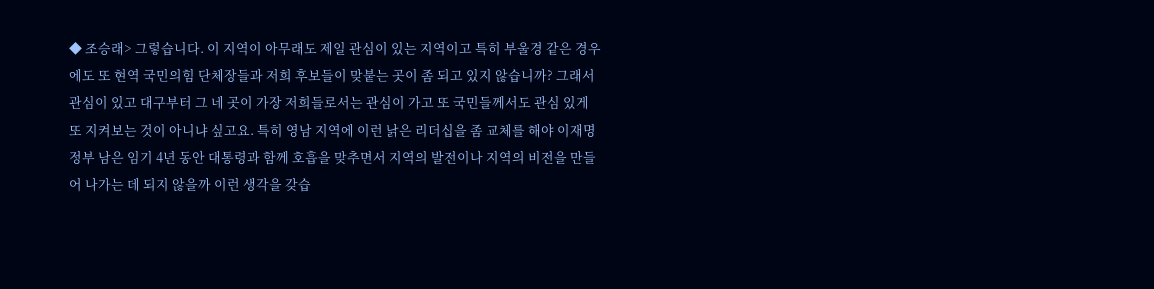◆ 조승래> 그렇습니다. 이 지역이 아무래도 제일 관심이 있는 지역이고 특히 부울경 같은 경우에도 또 현역 국민의힘 단체장들과 저희 후보들이 맞붙는 곳이 좀 되고 있지 않습니까? 그래서 관심이 있고 대구부터 그 네 곳이 가장 저희들로서는 관심이 가고 또 국민들께서도 관심 있게 또 지켜보는 것이 아니냐 싶고요. 특히 영남 지역에 이런 낡은 리더십을 좀 교체를 해야 이재명 정부 남은 임기 4년 동안 대통령과 함께 호흡을 맞추면서 지역의 발전이나 지역의 비전을 만들어 나가는 데 되지 않을까 이런 생각을 갖습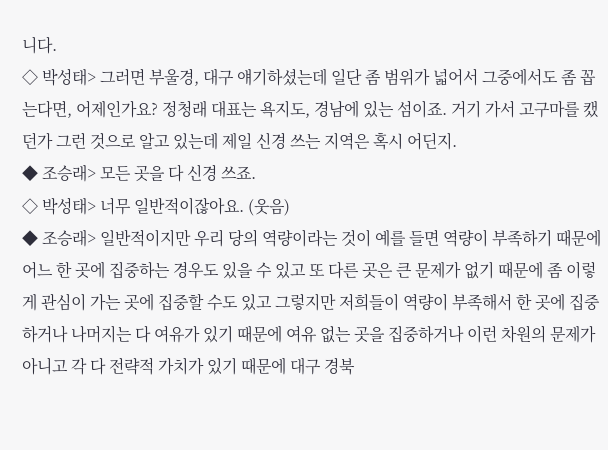니다.
◇ 박성태> 그러면 부울경, 대구 얘기하셨는데 일단 좀 범위가 넓어서 그중에서도 좀 꼽는다면, 어제인가요? 정청래 대표는 욕지도, 경남에 있는 섬이죠. 거기 가서 고구마를 캤던가 그런 것으로 알고 있는데 제일 신경 쓰는 지역은 혹시 어딘지.
◆ 조승래> 모든 곳을 다 신경 쓰죠.
◇ 박성태> 너무 일반적이잖아요. (웃음)
◆ 조승래> 일반적이지만 우리 당의 역량이라는 것이 예를 들면 역량이 부족하기 때문에 어느 한 곳에 집중하는 경우도 있을 수 있고 또 다른 곳은 큰 문제가 없기 때문에 좀 이렇게 관심이 가는 곳에 집중할 수도 있고 그렇지만 저희들이 역량이 부족해서 한 곳에 집중하거나 나머지는 다 여유가 있기 때문에 여유 없는 곳을 집중하거나 이런 차원의 문제가 아니고 각 다 전략적 가치가 있기 때문에 대구 경북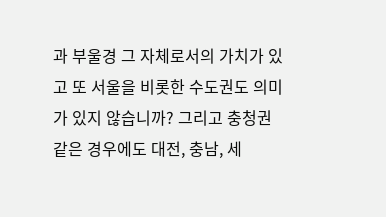과 부울경 그 자체로서의 가치가 있고 또 서울을 비롯한 수도권도 의미가 있지 않습니까? 그리고 충청권 같은 경우에도 대전, 충남, 세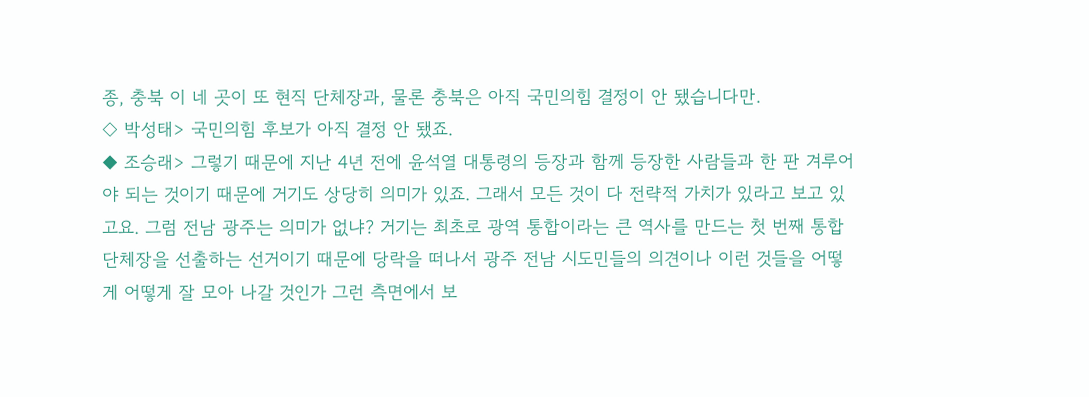종, 충북 이 네 곳이 또 현직 단체장과, 물론 충북은 아직 국민의힘 결정이 안 됐습니다만.
◇ 박성태> 국민의힘 후보가 아직 결정 안 됐죠.
◆ 조승래> 그렇기 때문에 지난 4년 전에 윤석열 대통령의 등장과 함께 등장한 사람들과 한 판 겨루어야 되는 것이기 때문에 거기도 상당히 의미가 있죠. 그래서 모든 것이 다 전략적 가치가 있라고 보고 있고요. 그럼 전남 광주는 의미가 없냐? 거기는 최초로 광역 통합이라는 큰 역사를 만드는 첫 번째 통합 단체장을 선출하는 선거이기 때문에 당락을 떠나서 광주 전남 시도민들의 의견이나 이런 것들을 어떻게 어떻게 잘 모아 나갈 것인가 그런 측면에서 보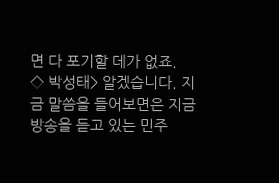면 다 포기할 데가 없죠.
◇ 박성태> 알겠습니다. 지금 말씀을 들어보면은 지금 방송을 듣고 있는 민주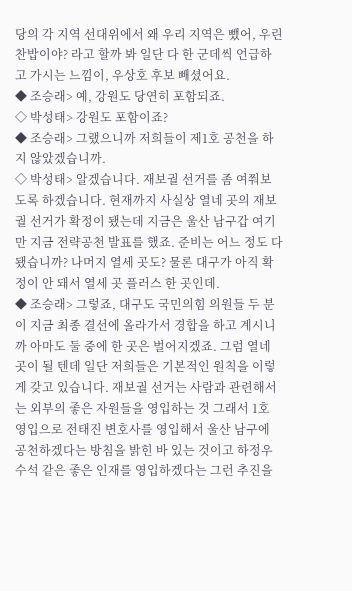당의 각 지역 선대위에서 왜 우리 지역은 뺐어, 우린 찬밥이야? 라고 할까 봐 일단 다 한 군데씩 언급하고 가시는 느낌이, 우상호 후보 빼셨어요.
◆ 조승래> 예, 강원도 당연히 포함되죠.
◇ 박성태> 강원도 포함이죠?
◆ 조승래> 그랬으니까 저희들이 제1호 공천을 하지 않았겠습니까.
◇ 박성태> 알겠습니다. 재보궐 선거를 좀 여쭤보도록 하겠습니다. 현재까지 사실상 열네 곳의 재보궐 선거가 확정이 됐는데 지금은 울산 남구갑 여기만 지금 전략공천 발표를 했죠. 준비는 어느 정도 다 됐습니까? 나머지 열세 곳도? 물론 대구가 아직 확정이 안 돼서 열세 곳 플러스 한 곳인데.
◆ 조승래> 그렇죠, 대구도 국민의힘 의원들 두 분이 지금 최종 결선에 올라가서 경합을 하고 계시니까 아마도 둘 중에 한 곳은 벌어지겠죠. 그럼 열네 곳이 될 텐데 일단 저희들은 기본적인 원칙을 이렇게 갖고 있습니다. 재보궐 선거는 사람과 관련해서는 외부의 좋은 자원들을 영입하는 것 그래서 1호 영입으로 전태진 변호사를 영입해서 울산 남구에 공천하겠다는 방침을 밝힌 바 있는 것이고 하정우 수석 같은 좋은 인재를 영입하겠다는 그런 추진을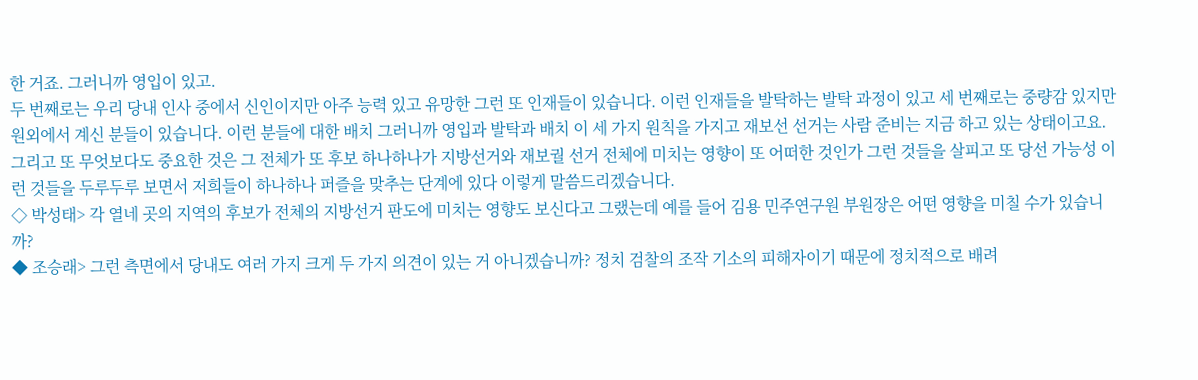한 거죠. 그러니까 영입이 있고.
두 번째로는 우리 당내 인사 중에서 신인이지만 아주 능력 있고 유망한 그런 또 인재들이 있습니다. 이런 인재들을 발탁하는 발탁 과정이 있고 세 번째로는 중량감 있지만 원외에서 계신 분들이 있습니다. 이런 분들에 대한 배치 그러니까 영입과 발탁과 배치 이 세 가지 원칙을 가지고 재보선 선거는 사람 준비는 지금 하고 있는 상태이고요. 그리고 또 무엇보다도 중요한 것은 그 전체가 또 후보 하나하나가 지방선거와 재보궐 선거 전체에 미치는 영향이 또 어떠한 것인가 그런 것들을 살피고 또 당선 가능성 이런 것들을 두루두루 보면서 저희들이 하나하나 퍼즐을 맞추는 단계에 있다 이렇게 말씀드리겠습니다.
◇ 박성태> 각 열네 곳의 지역의 후보가 전체의 지방선거 판도에 미치는 영향도 보신다고 그랬는데 예를 들어 김용 민주연구원 부원장은 어떤 영향을 미칠 수가 있습니까?
◆ 조승래> 그런 측면에서 당내도 여러 가지 크게 두 가지 의견이 있는 거 아니겠습니까? 정치 검찰의 조작 기소의 피해자이기 때문에 정치적으로 배려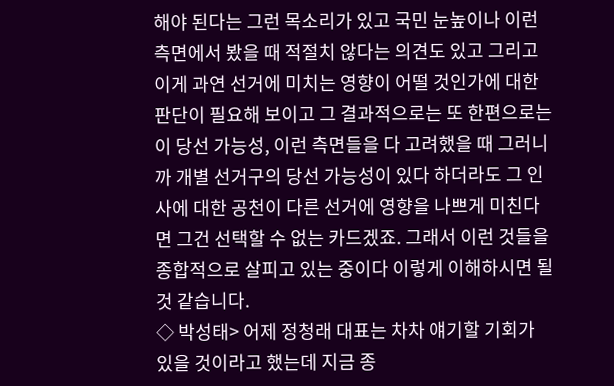해야 된다는 그런 목소리가 있고 국민 눈높이나 이런 측면에서 봤을 때 적절치 않다는 의견도 있고 그리고 이게 과연 선거에 미치는 영향이 어떨 것인가에 대한 판단이 필요해 보이고 그 결과적으로는 또 한편으로는 이 당선 가능성, 이런 측면들을 다 고려했을 때 그러니까 개별 선거구의 당선 가능성이 있다 하더라도 그 인사에 대한 공천이 다른 선거에 영향을 나쁘게 미친다면 그건 선택할 수 없는 카드겠죠. 그래서 이런 것들을 종합적으로 살피고 있는 중이다 이렇게 이해하시면 될 것 같습니다.
◇ 박성태> 어제 정청래 대표는 차차 얘기할 기회가 있을 것이라고 했는데 지금 종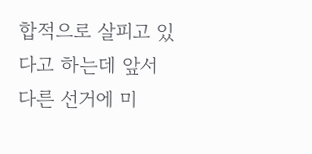합적으로 살피고 있다고 하는데 앞서 다른 선거에 미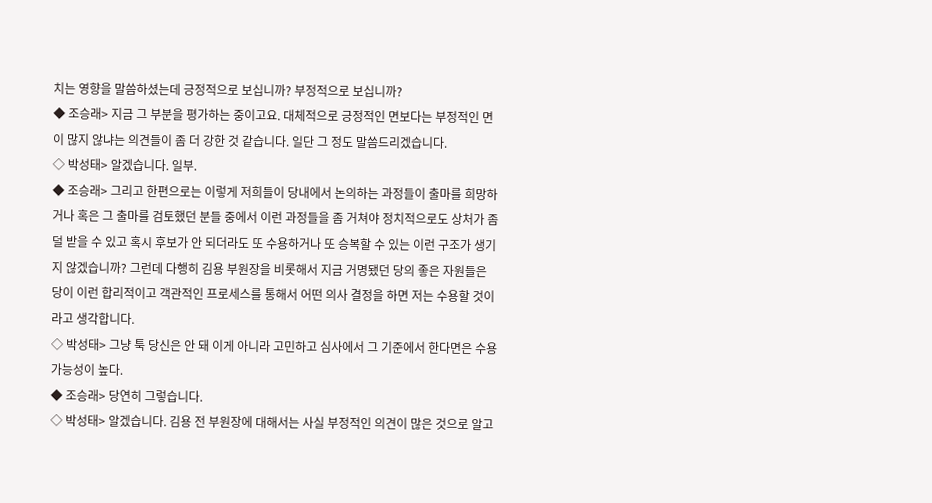치는 영향을 말씀하셨는데 긍정적으로 보십니까? 부정적으로 보십니까?
◆ 조승래> 지금 그 부분을 평가하는 중이고요. 대체적으로 긍정적인 면보다는 부정적인 면이 많지 않냐는 의견들이 좀 더 강한 것 같습니다. 일단 그 정도 말씀드리겠습니다.
◇ 박성태> 알겠습니다. 일부.
◆ 조승래> 그리고 한편으로는 이렇게 저희들이 당내에서 논의하는 과정들이 출마를 희망하거나 혹은 그 출마를 검토했던 분들 중에서 이런 과정들을 좀 거쳐야 정치적으로도 상처가 좀 덜 받을 수 있고 혹시 후보가 안 되더라도 또 수용하거나 또 승복할 수 있는 이런 구조가 생기지 않겠습니까? 그런데 다행히 김용 부원장을 비롯해서 지금 거명됐던 당의 좋은 자원들은 당이 이런 합리적이고 객관적인 프로세스를 통해서 어떤 의사 결정을 하면 저는 수용할 것이라고 생각합니다.
◇ 박성태> 그냥 툭 당신은 안 돼 이게 아니라 고민하고 심사에서 그 기준에서 한다면은 수용 가능성이 높다.
◆ 조승래> 당연히 그렇습니다.
◇ 박성태> 알겠습니다. 김용 전 부원장에 대해서는 사실 부정적인 의견이 많은 것으로 알고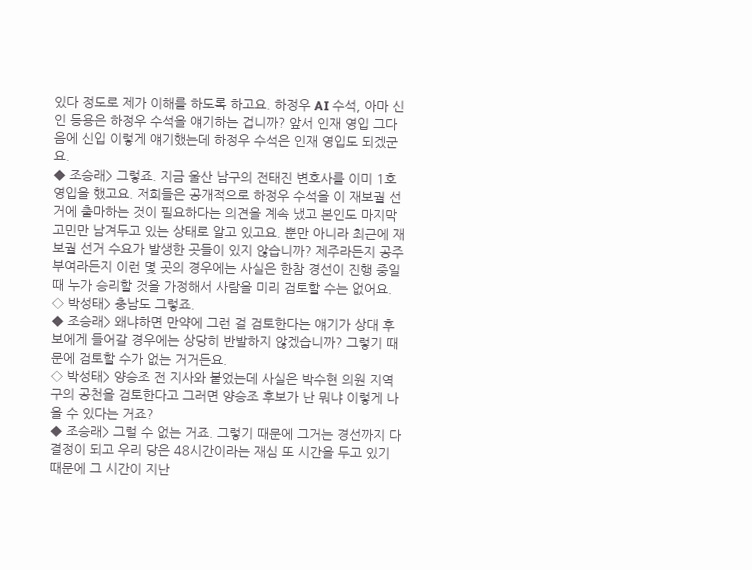있다 정도로 제가 이해를 하도록 하고요. 하정우 AI 수석, 아마 신인 등용은 하정우 수석을 얘기하는 겁니까? 앞서 인재 영입 그다음에 신입 이렇게 얘기했는데 하정우 수석은 인재 영입도 되겠군요.
◆ 조승래> 그렇죠. 지금 울산 남구의 전태진 변호사를 이미 1호 영입을 했고요. 저희들은 공개적으로 하정우 수석을 이 재보궐 선거에 출마하는 것이 필요하다는 의견을 계속 냈고 본인도 마지막 고민만 남겨두고 있는 상태로 알고 있고요. 뿐만 아니라 최근에 재보궐 선거 수요가 발생한 곳들이 있지 않습니까? 제주라든지 공주 부여라든지 이런 몇 곳의 경우에는 사실은 한참 경선이 진행 중일 때 누가 승리할 것을 가정해서 사람을 미리 검토할 수는 없어요.
◇ 박성태> 충남도 그렇죠.
◆ 조승래> 왜냐하면 만약에 그런 걸 검토한다는 얘기가 상대 후보에게 들어갈 경우에는 상당히 반발하지 않겠습니까? 그렇기 때문에 검토할 수가 없는 거거든요.
◇ 박성태> 양승조 전 지사와 붙었는데 사실은 박수현 의원 지역구의 공천을 검토한다고 그러면 양승조 후보가 난 뭐냐 이렇게 나올 수 있다는 거죠?
◆ 조승래> 그럴 수 없는 거죠. 그렇기 때문에 그거는 경선까지 다 결정이 되고 우리 당은 48시간이라는 재심 또 시간을 두고 있기 때문에 그 시간이 지난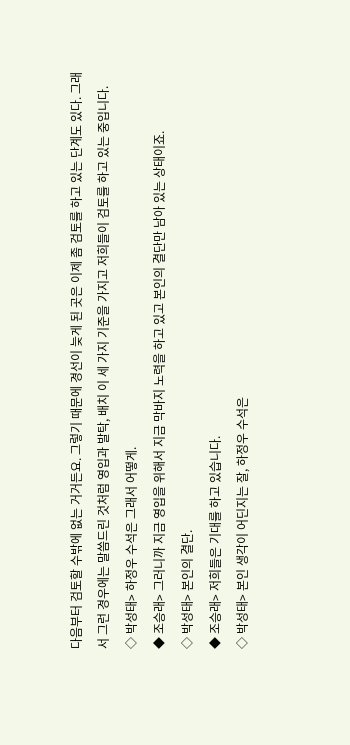다음부터 검토할 수밖에 없는 거거든요. 그렇기 때문에 경선이 늦게 된 곳은 이제 좀 검토를 하고 있는 단계도 있다. 그래서 그런 경우에는 말씀드린 것처럼 영입과 발탁, 배치 이 세 가지 기준을 가지고 저희들이 검토를 하고 있는 중입니다.
◇ 박성태> 하정우 수석은 그래서 어떻게.
◆ 조승래> 그러니까 지금 영입을 위해서 지금 막바지 노력을 하고 있고 본인의 결단만 남아 있는 상태이죠.
◇ 박성태> 본인의 결단.
◆ 조승래> 저희들은 기대를 하고 있습니다.
◇ 박성태> 본인 생각이 어딘지는 잘, 하정우 수석은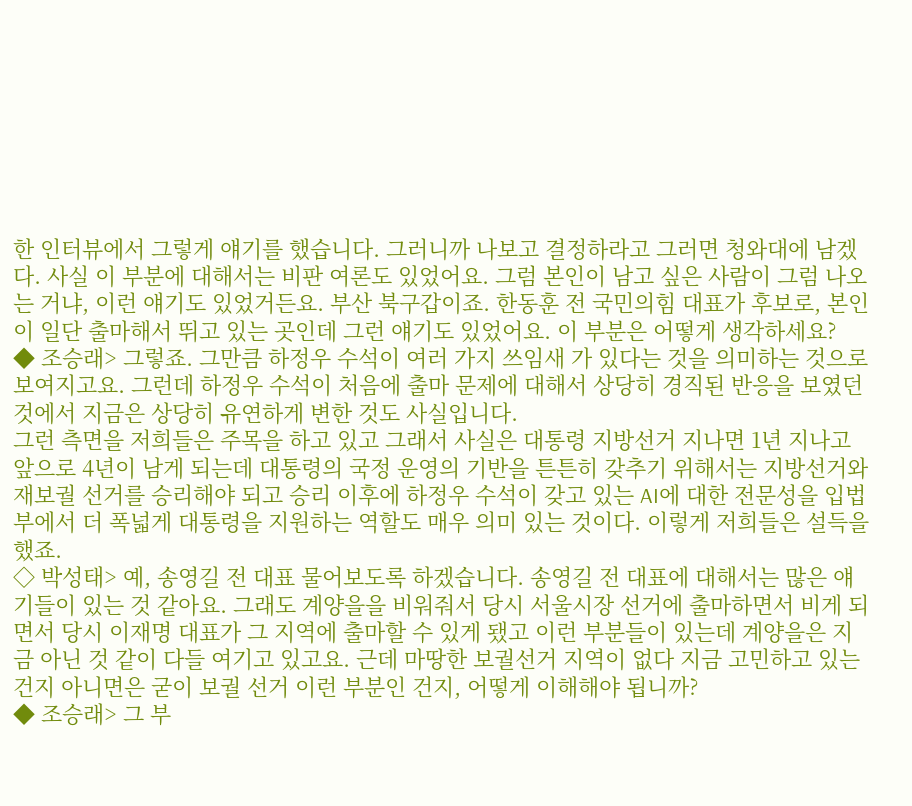한 인터뷰에서 그렇게 얘기를 했습니다. 그러니까 나보고 결정하라고 그러면 청와대에 남겠다. 사실 이 부분에 대해서는 비판 여론도 있었어요. 그럼 본인이 남고 싶은 사람이 그럼 나오는 거냐, 이런 얘기도 있었거든요. 부산 북구갑이죠. 한동훈 전 국민의힘 대표가 후보로, 본인이 일단 출마해서 뛰고 있는 곳인데 그런 얘기도 있었어요. 이 부분은 어떻게 생각하세요?
◆ 조승래> 그렇죠. 그만큼 하정우 수석이 여러 가지 쓰임새 가 있다는 것을 의미하는 것으로 보여지고요. 그런데 하정우 수석이 처음에 출마 문제에 대해서 상당히 경직된 반응을 보였던 것에서 지금은 상당히 유연하게 변한 것도 사실입니다.
그런 측면을 저희들은 주목을 하고 있고 그래서 사실은 대통령 지방선거 지나면 1년 지나고 앞으로 4년이 남게 되는데 대통령의 국정 운영의 기반을 튼튼히 갖추기 위해서는 지방선거와 재보궐 선거를 승리해야 되고 승리 이후에 하정우 수석이 갖고 있는 AI에 대한 전문성을 입법부에서 더 폭넓게 대통령을 지원하는 역할도 매우 의미 있는 것이다. 이렇게 저희들은 설득을 했죠.
◇ 박성태> 예, 송영길 전 대표 물어보도록 하겠습니다. 송영길 전 대표에 대해서는 많은 얘기들이 있는 것 같아요. 그래도 계양을을 비워줘서 당시 서울시장 선거에 출마하면서 비게 되면서 당시 이재명 대표가 그 지역에 출마할 수 있게 됐고 이런 부분들이 있는데 계양을은 지금 아닌 것 같이 다들 여기고 있고요. 근데 마땅한 보궐선거 지역이 없다 지금 고민하고 있는 건지 아니면은 굳이 보궐 선거 이런 부분인 건지, 어떻게 이해해야 됩니까?
◆ 조승래> 그 부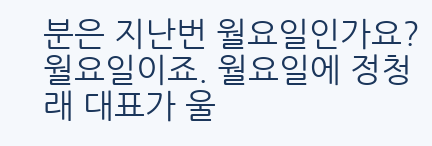분은 지난번 월요일인가요? 월요일이죠. 월요일에 정청래 대표가 울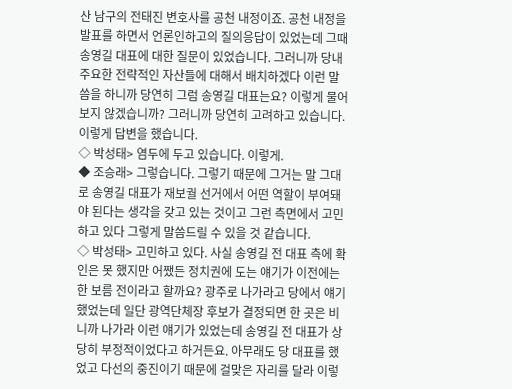산 남구의 전태진 변호사를 공천 내정이죠. 공천 내정을 발표를 하면서 언론인하고의 질의응답이 있었는데 그때 송영길 대표에 대한 질문이 있었습니다. 그러니까 당내 주요한 전략적인 자산들에 대해서 배치하겠다 이런 말씀을 하니까 당연히 그럼 송영길 대표는요? 이렇게 물어보지 않겠습니까? 그러니까 당연히 고려하고 있습니다. 이렇게 답변을 했습니다.
◇ 박성태> 염두에 두고 있습니다. 이렇게.
◆ 조승래> 그렇습니다. 그렇기 때문에 그거는 말 그대로 송영길 대표가 재보궐 선거에서 어떤 역할이 부여돼야 된다는 생각을 갖고 있는 것이고 그런 측면에서 고민하고 있다 그렇게 말씀드릴 수 있을 것 같습니다.
◇ 박성태> 고민하고 있다. 사실 송영길 전 대표 측에 확인은 못 했지만 어쨌든 정치권에 도는 얘기가 이전에는 한 보름 전이라고 할까요? 광주로 나가라고 당에서 얘기했었는데 일단 광역단체장 후보가 결정되면 한 곳은 비니까 나가라 이런 얘기가 있었는데 송영길 전 대표가 상당히 부정적이었다고 하거든요. 아무래도 당 대표를 했었고 다선의 중진이기 때문에 걸맞은 자리를 달라 이렇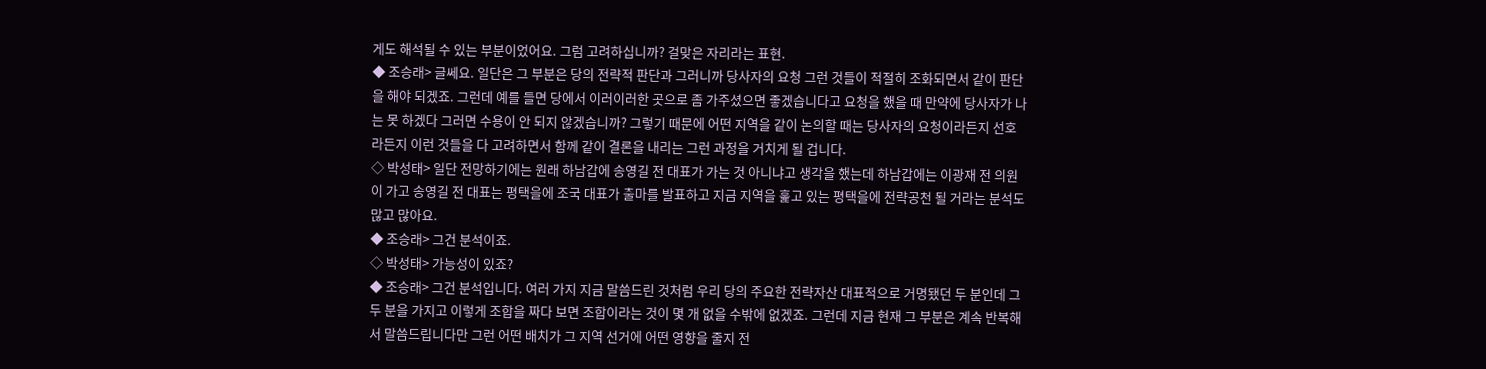게도 해석될 수 있는 부분이었어요. 그럼 고려하십니까? 걸맞은 자리라는 표현.
◆ 조승래> 글쎄요. 일단은 그 부분은 당의 전략적 판단과 그러니까 당사자의 요청 그런 것들이 적절히 조화되면서 같이 판단을 해야 되겠죠. 그런데 예를 들면 당에서 이러이러한 곳으로 좀 가주셨으면 좋겠습니다고 요청을 했을 때 만약에 당사자가 나는 못 하겠다 그러면 수용이 안 되지 않겠습니까? 그렇기 때문에 어떤 지역을 같이 논의할 때는 당사자의 요청이라든지 선호라든지 이런 것들을 다 고려하면서 함께 같이 결론을 내리는 그런 과정을 거치게 될 겁니다.
◇ 박성태> 일단 전망하기에는 원래 하남갑에 송영길 전 대표가 가는 것 아니냐고 생각을 했는데 하남갑에는 이광재 전 의원이 가고 송영길 전 대표는 평택을에 조국 대표가 출마를 발표하고 지금 지역을 훑고 있는 평택을에 전략공천 될 거라는 분석도 많고 많아요.
◆ 조승래> 그건 분석이죠.
◇ 박성태> 가능성이 있죠?
◆ 조승래> 그건 분석입니다. 여러 가지 지금 말씀드린 것처럼 우리 당의 주요한 전략자산 대표적으로 거명됐던 두 분인데 그 두 분을 가지고 이렇게 조합을 짜다 보면 조합이라는 것이 몇 개 없을 수밖에 없겠죠. 그런데 지금 현재 그 부분은 계속 반복해서 말씀드립니다만 그런 어떤 배치가 그 지역 선거에 어떤 영향을 줄지 전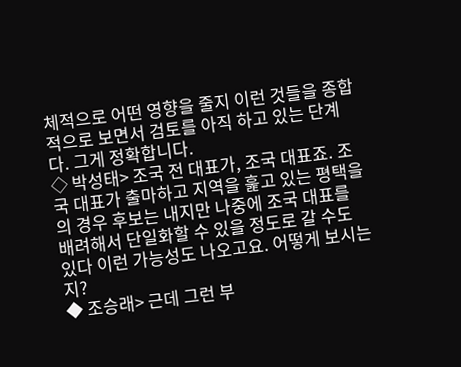체적으로 어떤 영향을 줄지 이런 것들을 종합적으로 보면서 검토를 아직 하고 있는 단계다. 그게 정확합니다.
◇ 박성태> 조국 전 대표가, 조국 대표죠. 조국 대표가 출마하고 지역을 훑고 있는 평택을의 경우 후보는 내지만 나중에 조국 대표를 배려해서 단일화할 수 있을 정도로 갈 수도 있다 이런 가능성도 나오고요. 어떻게 보시는지?
◆ 조승래> 근데 그런 부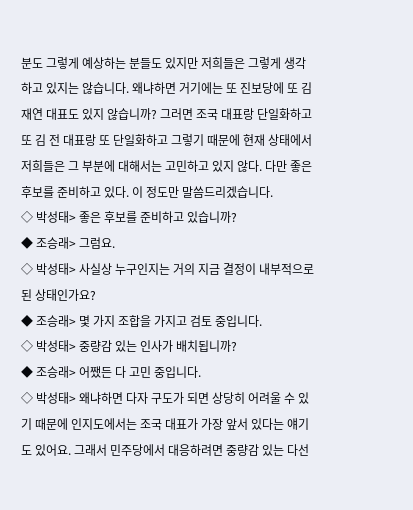분도 그렇게 예상하는 분들도 있지만 저희들은 그렇게 생각하고 있지는 않습니다. 왜냐하면 거기에는 또 진보당에 또 김재연 대표도 있지 않습니까? 그러면 조국 대표랑 단일화하고 또 김 전 대표랑 또 단일화하고 그렇기 때문에 현재 상태에서 저희들은 그 부분에 대해서는 고민하고 있지 않다. 다만 좋은 후보를 준비하고 있다. 이 정도만 말씀드리겠습니다.
◇ 박성태> 좋은 후보를 준비하고 있습니까?
◆ 조승래> 그럼요.
◇ 박성태> 사실상 누구인지는 거의 지금 결정이 내부적으로 된 상태인가요?
◆ 조승래> 몇 가지 조합을 가지고 검토 중입니다.
◇ 박성태> 중량감 있는 인사가 배치됩니까?
◆ 조승래> 어쨌든 다 고민 중입니다.
◇ 박성태> 왜냐하면 다자 구도가 되면 상당히 어려울 수 있기 때문에 인지도에서는 조국 대표가 가장 앞서 있다는 얘기도 있어요. 그래서 민주당에서 대응하려면 중량감 있는 다선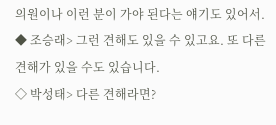의원이나 이런 분이 가야 된다는 얘기도 있어서.
◆ 조승래> 그런 견해도 있을 수 있고요. 또 다른 견해가 있을 수도 있습니다.
◇ 박성태> 다른 견해라면?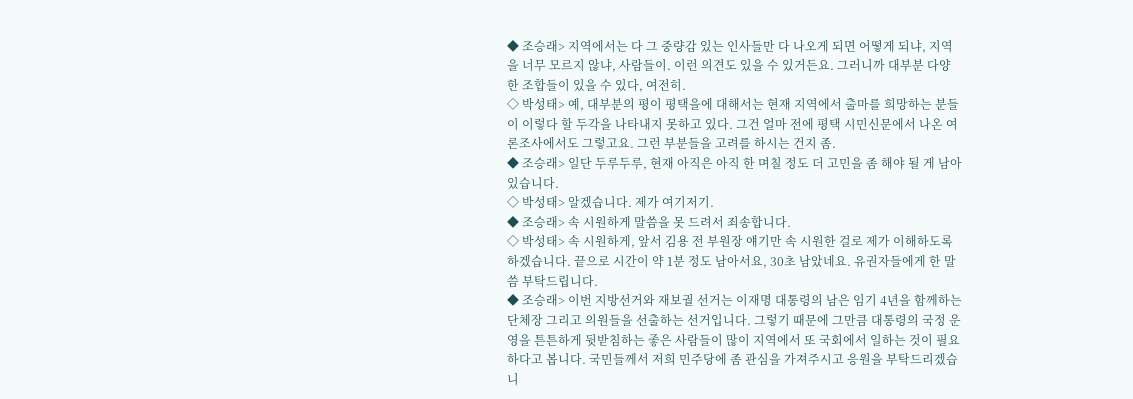◆ 조승래> 지역에서는 다 그 중량감 있는 인사들만 다 나오게 되면 어떻게 되냐, 지역을 너무 모르지 않냐, 사람들이. 이런 의견도 있을 수 있거든요. 그러니까 대부분 다양한 조합들이 있을 수 있다, 여전히.
◇ 박성태> 예, 대부분의 평이 평택을에 대해서는 현재 지역에서 출마를 희망하는 분들이 이렇다 할 두각을 나타내지 못하고 있다. 그건 얼마 전에 평택 시민신문에서 나온 여론조사에서도 그렇고요. 그런 부분들을 고려를 하시는 건지 좀.
◆ 조승래> 일단 두루두루, 현재 아직은 아직 한 며칠 정도 더 고민을 좀 해야 될 게 남아 있습니다.
◇ 박성태> 알겠습니다. 제가 여기저기.
◆ 조승래> 속 시원하게 말씀을 못 드려서 죄송합니다.
◇ 박성태> 속 시원하게, 앞서 김용 전 부원장 얘기만 속 시원한 걸로 제가 이해하도록 하겠습니다. 끝으로 시간이 약 1분 정도 남아서요, 30초 남았네요. 유권자들에게 한 말씀 부탁드립니다.
◆ 조승래> 이번 지방선거와 재보궐 선거는 이재명 대통령의 남은 임기 4년을 함께하는 단체장 그리고 의원들을 선출하는 선거입니다. 그렇기 때문에 그만큼 대통령의 국정 운영을 튼튼하게 뒷받침하는 좋은 사람들이 많이 지역에서 또 국회에서 일하는 것이 필요하다고 봅니다. 국민들께서 저희 민주당에 좀 관심을 가져주시고 응원을 부탁드리겠습니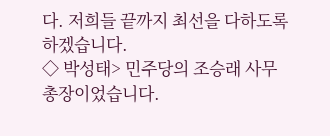다. 저희들 끝까지 최선을 다하도록 하겠습니다.
◇ 박성태> 민주당의 조승래 사무총장이었습니다.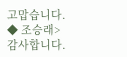고맙습니다.
◆ 조승래> 감사합니다.